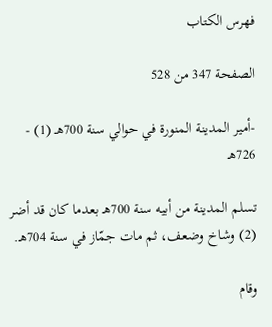فهرس الكتاب

الصفحة 347 من 528

-أمير المدينة المنورة في حوالي سنة 700هـ (1) - 726هـ

تسلم المدينة من أبيه سنة 700هـ بعدما كان قد أضر (2) وشاخ وضعف، ثم مات جمّاز في سنة 704هـ.

وقام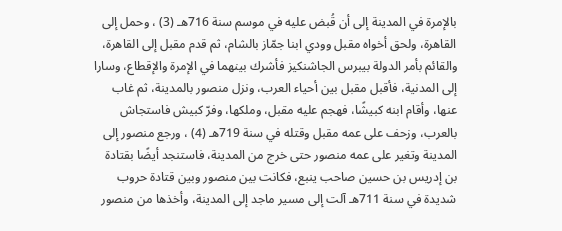بالإمرة في المدينة إلى أن قُبض عليه في موسم سنة 716هـ (3) ، وحمل إلى القاهرة، ولحق أخواه مقبل وودي ابنا جمّاز بالشام، ثم قدم مقبل إلى القاهرة، والقائم بأمر الدولة بيبرس الجاشنكيز فأشرك بينهما في الإمرة والإقطاع، وسارا إلى المدنية، فأقبل مقبل بين أحياء العرب، ونزل منصور بالمدينة، ثم غاب عنها، وأقام ابنه كبيشًا، فهجم عليه مقبل، وملكها، وفرّ كبيش فاستجاش بالعرب، وزحف على عمه مقبل وقتله في سنة 719هـ (4) ، ورجع منصور إلى المدينة وتغير على عمه منصور حتى خرج من المدينة، فاستنجد أيضًا بقتادة بن إدريس بن حسين صاحب ينبع، فكانت بين منصور وبين قتادة حروب شديدة في سنة 711هـ آلت إلى مسير ماجد إلى المدينة، وأخذها من منصور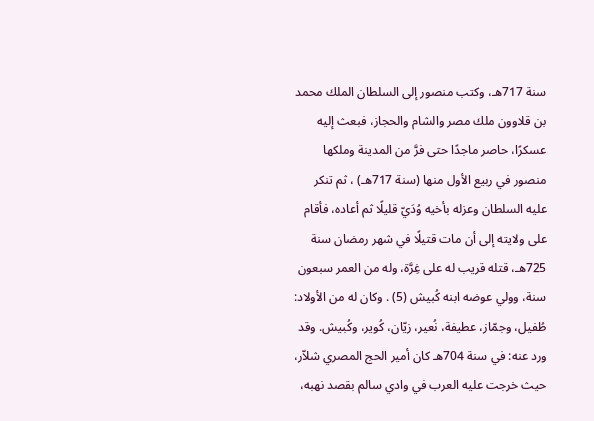سنة 717هـ، وكتب منصور إلى السلطان الملك محمد بن قلاوون ملك مصر والشام والحجاز، فبعث إليه عسكرًا، حاصر ماجدًا حتى فرَّ من المدينة وملكها منصور في ربيع الأول منها (سنة 717هـ) ، ثم تنكر عليه السلطان وعزله بأخيه وُدَيّ قليلًا ثم أعاده، فأقام على ولايته إلى أن مات قتيلًا في شهر رمضان سنة 725هـ، قتله قريب له على غِرَّة، وله من العمر سبعون سنة، وولي عوضه ابنه كُبيش (5) . وكان له من الأولاد: طُفيل، وجمّاز، عطيفة، نُعير، زيّان، كُوير، وكُبيش. وقد ورد عنه: في سنة 704هـ كان أمير الحج المصري شلاّر، حيث خرجت عليه العرب في وادي سالم بقصد نهبه،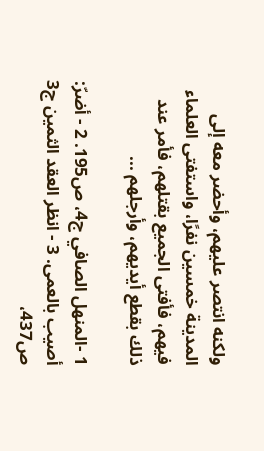ولكنه انتصر عليهم، وأحضر معه إلى المدينة خمسين نفرًا، واستفتى العلماء فيهم، فأفتى الجميع بقتلهم، فأمر عند ذلك بقطع أيديهم، وأرجلهم ...

1 -المنهل الصافي ج4، ص195. 2 - أضرّ: أصيب بالعمى. 3 - انظر العقد الثمين ج3 ص437،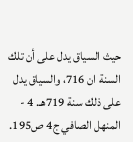حيث السياق يدل على أن تلك السنة ان 716، والسياق يدل على ذلك سنة 719هـ. 4 - المنهل الصافي ج4 ص195.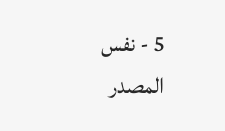5 - نفس المصدر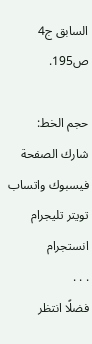السابق ج4 ص195.

حجم الخط:
شارك الصفحة
فيسبوك واتساب تويتر تليجرام انستجرام
. . .
فضلًا انتظر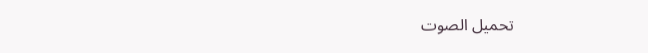تحميل الصوت